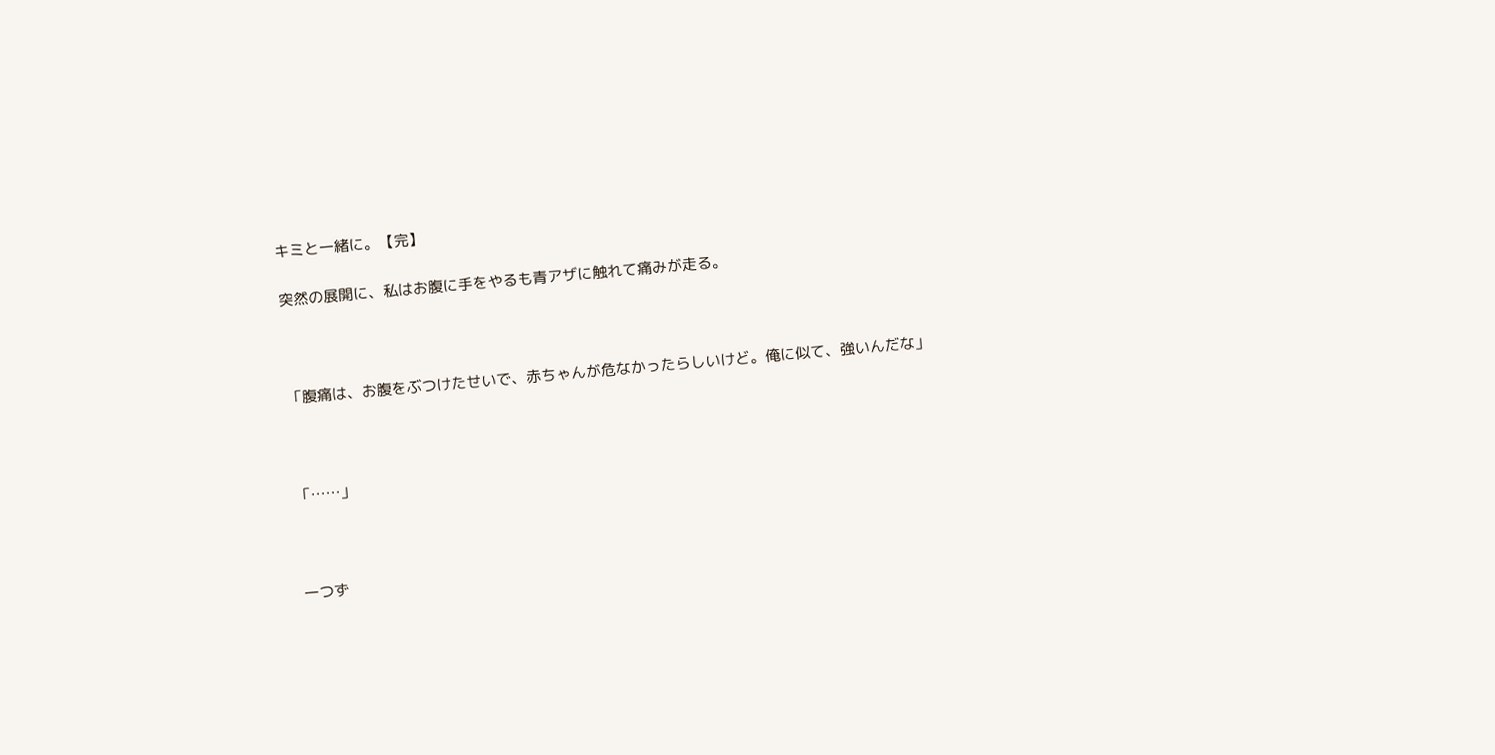キミと一緒に。【完】

突然の展開に、私はお腹に手をやるも青アザに触れて痛みが走る。



「腹痛は、お腹をぶつけたせいで、赤ちゃんが危なかったらしいけど。俺に似て、強いんだな」



「……」



一つず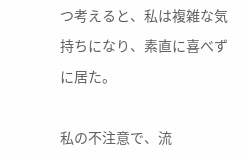つ考えると、私は複雑な気持ちになり、素直に喜べずに居た。

私の不注意で、流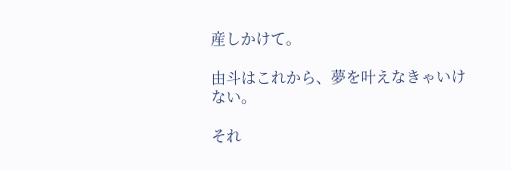産しかけて。

由斗はこれから、夢を叶えなきゃいけない。

それ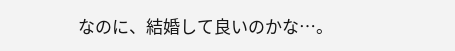なのに、結婚して良いのかな…。